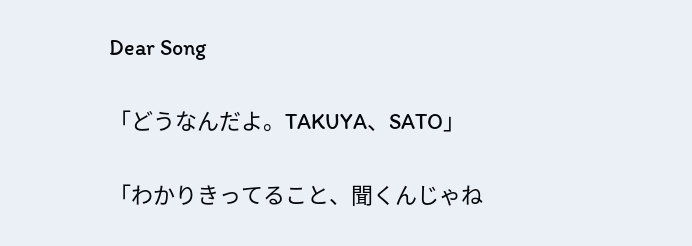Dear Song

「どうなんだよ。TAKUYA、SATO」

「わかりきってること、聞くんじゃね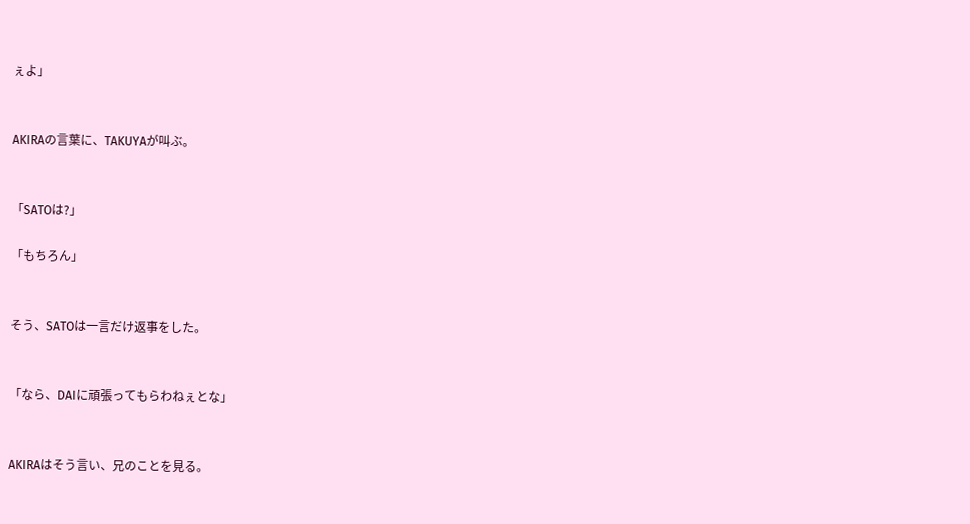ぇよ」


AKIRAの言葉に、TAKUYAが叫ぶ。


「SATOは?」

「もちろん」


そう、SATOは一言だけ返事をした。


「なら、DAIに頑張ってもらわねぇとな」


AKIRAはそう言い、兄のことを見る。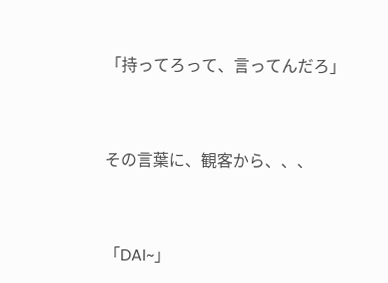「持ってろって、言ってんだろ」


その言葉に、観客から、、、


「DAI~」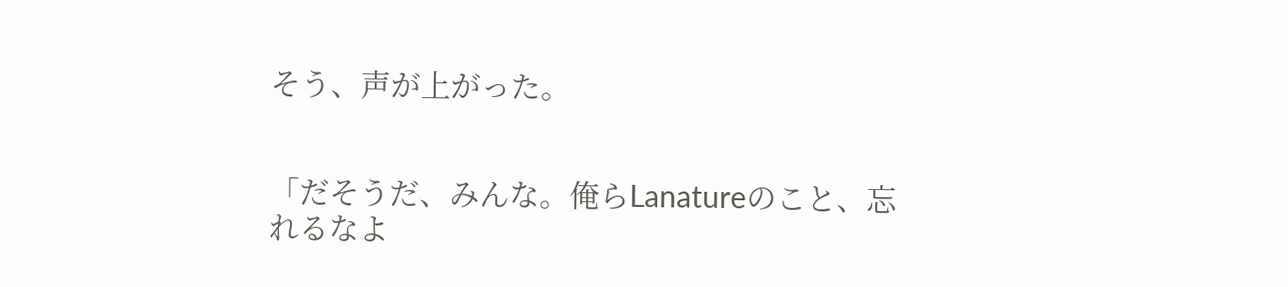そう、声が上がった。


「だそうだ、みんな。俺らLanatureのこと、忘れるなよ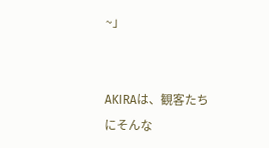~」


AKIRAは、観客たちにそんな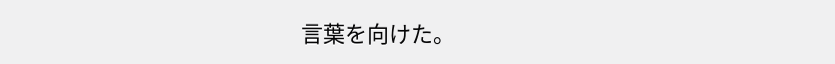言葉を向けた。